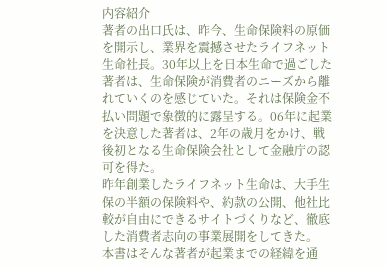内容紹介
著者の出口氏は、昨今、生命保険料の原価を開示し、業界を震撼させたライフネット生命社長。30年以上を日本生命で過ごした著者は、生命保険が消費者のニーズから離れていくのを感じていた。それは保険金不払い問題で象徴的に露呈する。06年に起業を決意した著者は、2年の歳月をかけ、戦後初となる生命保険会社として金融庁の認可を得た。
昨年創業したライフネット生命は、大手生保の半額の保険料や、約款の公開、他社比較が自由にできるサイトづくりなど、徹底した消費者志向の事業展開をしてきた。
本書はそんな著者が起業までの経緯を通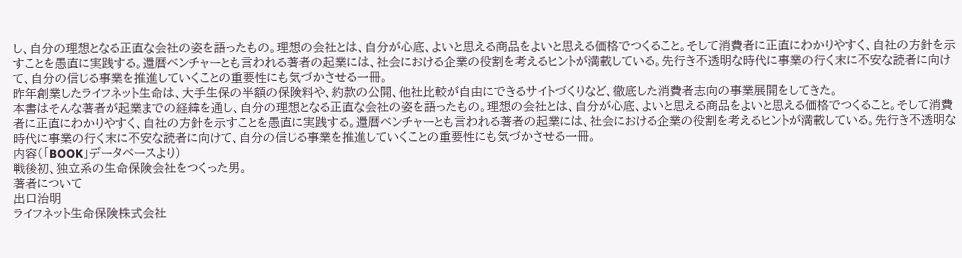し、自分の理想となる正直な会社の姿を語ったもの。理想の会社とは、自分が心底、よいと思える商品をよいと思える価格でつくること。そして消費者に正直にわかりやすく、自社の方針を示すことを愚直に実践する。還暦ベンチャーとも言われる著者の起業には、社会における企業の役割を考えるヒントが満載している。先行き不透明な時代に事業の行く末に不安な読者に向けて、自分の信じる事業を推進していくことの重要性にも気づかさせる一冊。
昨年創業したライフネット生命は、大手生保の半額の保険料や、約款の公開、他社比較が自由にできるサイトづくりなど、徹底した消費者志向の事業展開をしてきた。
本書はそんな著者が起業までの経緯を通し、自分の理想となる正直な会社の姿を語ったもの。理想の会社とは、自分が心底、よいと思える商品をよいと思える価格でつくること。そして消費者に正直にわかりやすく、自社の方針を示すことを愚直に実践する。還暦ベンチャーとも言われる著者の起業には、社会における企業の役割を考えるヒントが満載している。先行き不透明な時代に事業の行く末に不安な読者に向けて、自分の信じる事業を推進していくことの重要性にも気づかさせる一冊。
内容(「BOOK」データベースより)
戦後初、独立系の生命保険会社をつくった男。
著者について
出口治明
ライフネット生命保険株式会社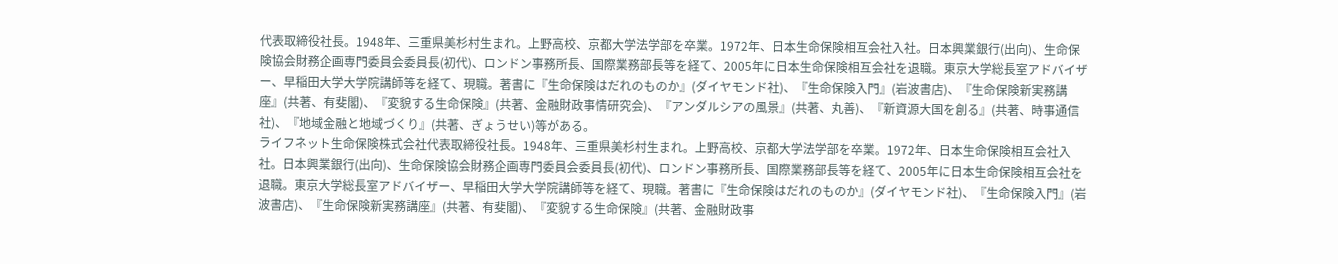代表取締役社長。1948年、三重県美杉村生まれ。上野高校、京都大学法学部を卒業。1972年、日本生命保険相互会社入社。日本興業銀行(出向)、生命保険協会財務企画専門委員会委員長(初代)、ロンドン事務所長、国際業務部長等を経て、2005年に日本生命保険相互会社を退職。東京大学総長室アドバイザー、早稲田大学大学院講師等を経て、現職。著書に『生命保険はだれのものか』(ダイヤモンド社)、『生命保険入門』(岩波書店)、『生命保険新実務講座』(共著、有斐閣)、『変貌する生命保険』(共著、金融財政事情研究会)、『アンダルシアの風景』(共著、丸善)、『新資源大国を創る』(共著、時事通信社)、『地域金融と地域づくり』(共著、ぎょうせい)等がある。
ライフネット生命保険株式会社代表取締役社長。1948年、三重県美杉村生まれ。上野高校、京都大学法学部を卒業。1972年、日本生命保険相互会社入社。日本興業銀行(出向)、生命保険協会財務企画専門委員会委員長(初代)、ロンドン事務所長、国際業務部長等を経て、2005年に日本生命保険相互会社を退職。東京大学総長室アドバイザー、早稲田大学大学院講師等を経て、現職。著書に『生命保険はだれのものか』(ダイヤモンド社)、『生命保険入門』(岩波書店)、『生命保険新実務講座』(共著、有斐閣)、『変貌する生命保険』(共著、金融財政事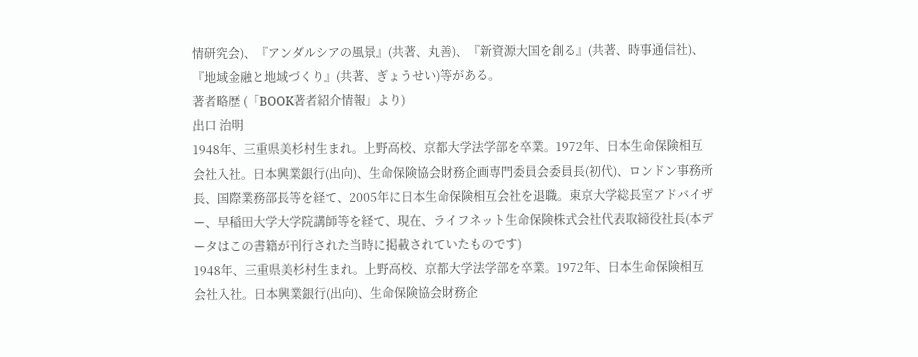情研究会)、『アンダルシアの風景』(共著、丸善)、『新資源大国を創る』(共著、時事通信社)、『地域金融と地域づくり』(共著、ぎょうせい)等がある。
著者略歴 (「BOOK著者紹介情報」より)
出口 治明
1948年、三重県美杉村生まれ。上野高校、京都大学法学部を卒業。1972年、日本生命保険相互会社入社。日本興業銀行(出向)、生命保険協会財務企画専門委員会委員長(初代)、ロンドン事務所長、国際業務部長等を経て、2005年に日本生命保険相互会社を退職。東京大学総長室アドバイザー、早稲田大学大学院講師等を経て、現在、ライフネット生命保険株式会社代表取締役社長(本データはこの書籍が刊行された当時に掲載されていたものです)
1948年、三重県美杉村生まれ。上野高校、京都大学法学部を卒業。1972年、日本生命保険相互会社入社。日本興業銀行(出向)、生命保険協会財務企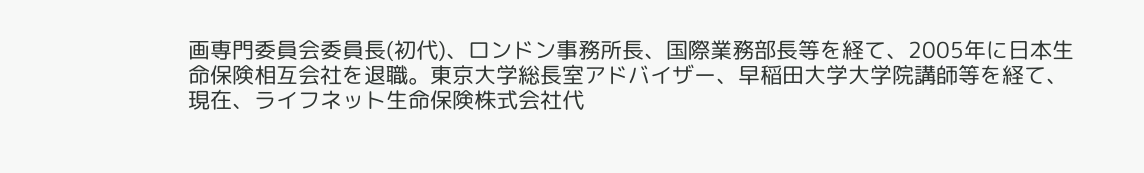画専門委員会委員長(初代)、ロンドン事務所長、国際業務部長等を経て、2005年に日本生命保険相互会社を退職。東京大学総長室アドバイザー、早稲田大学大学院講師等を経て、現在、ライフネット生命保険株式会社代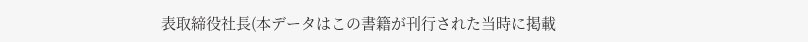表取締役社長(本データはこの書籍が刊行された当時に掲載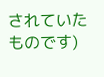されていたものです)